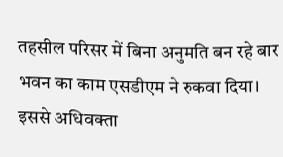तहसील परिसर में बिना अनुमति बन रहे बार भवन का काम एसडीएम ने रुकवा दिया। इससे अधिवक्ता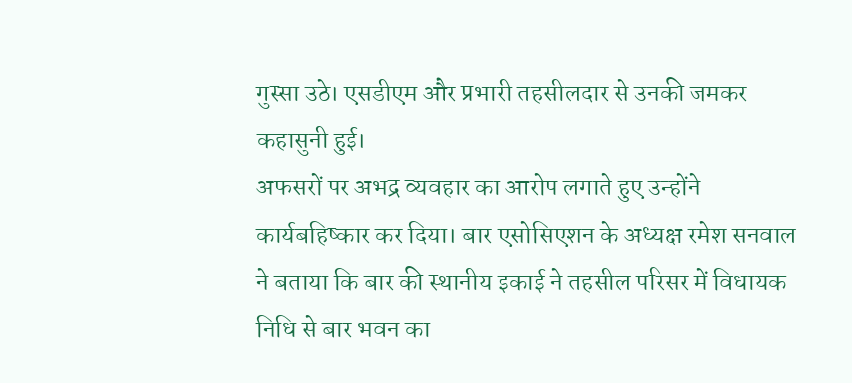गुस्सा उठे। एसडीएम और प्रभारी तहसीलदार से उनकी जमकर कहासुनी हुई।
अफसरों पर अभद्र व्यवहार का आरोप लगाते हुए उन्होंने कार्यबहिष्कार कर दिया। बार एसोसिएशन के अध्यक्ष रमेश सनवाल ने बताया कि बार की स्थानीय इकाई ने तहसील परिसर में विधायक निधि से बार भवन का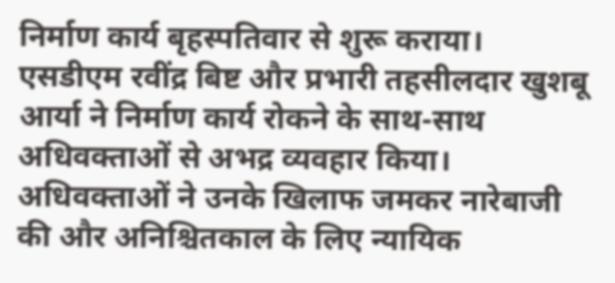निर्माण कार्य बृहस्पतिवार से शुरू कराया।
एसडीएम रवींद्र बिष्ट और प्रभारी तहसीलदार खुशबू आर्या ने निर्माण कार्य रोकने के साथ-साथ अधिवक्ताओं से अभद्र व्यवहार किया। अधिवक्ताओं ने उनके खिलाफ जमकर नारेबाजी की और अनिश्चितकाल के लिए न्यायिक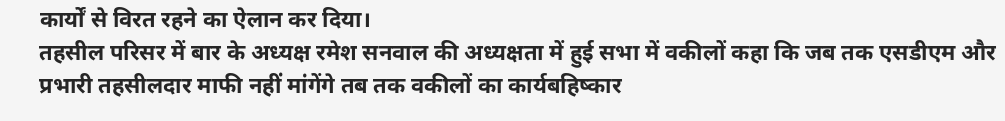कार्यों से विरत रहने का ऐलान कर दिया।
तहसील परिसर में बार के अध्यक्ष रमेश सनवाल की अध्यक्षता में हुई सभा में वकीलों कहा कि जब तक एसडीएम और प्रभारी तहसीलदार माफी नहीं मांगेंगे तब तक वकीलों का कार्यबहिष्कार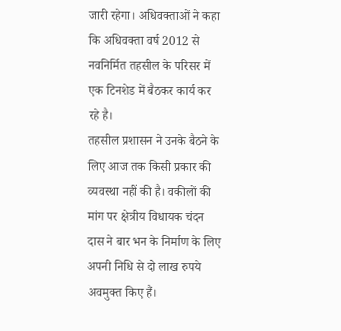जारी रहेगा। अधिवक्ताओं ने कहा कि अधिवक्ता वर्ष 2012 से नवनिर्मित तहसील के परिसर में एक टिनशेड में बैठकर कार्य कर रहे है।
तहसील प्रशासन ने उनके बैठने के लिए आज तक किसी प्रकार की व्यवस्था नहीं की है। वकीलों की मांग पर क्षेत्रीय विधायक चंदन दास ने बार भन के निर्माण के लिए अपनी निधि से दो लाख रुपये अवमुक्त किए हैं।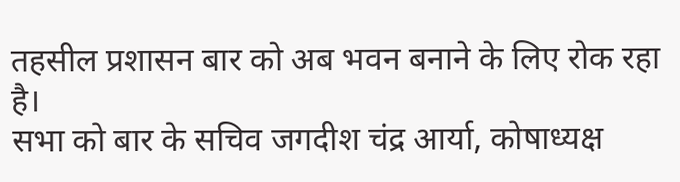तहसील प्रशासन बार को अब भवन बनाने के लिए रोक रहा है।
सभा को बार के सचिव जगदीश चंद्र आर्या, कोषाध्यक्ष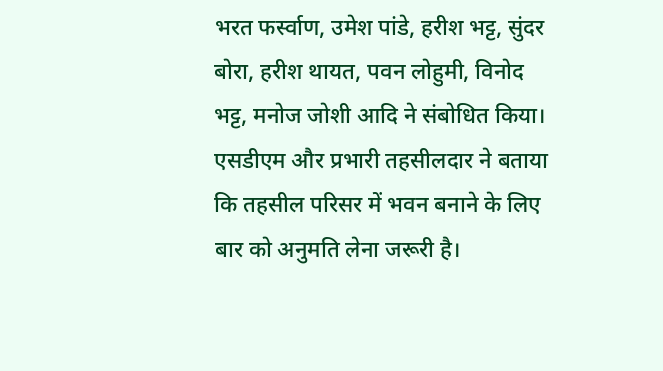भरत फर्स्वाण, उमेश पांडे, हरीश भट्ट, सुंदर बोरा, हरीश थायत, पवन लोहुमी, विनोद भट्ट, मनोज जोशी आदि ने संबोधित किया। एसडीएम और प्रभारी तहसीलदार ने बताया कि तहसील परिसर में भवन बनाने के लिए बार को अनुमति लेना जरूरी है।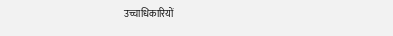उच्चाधिकारियों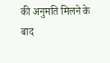की अनुमति मिलने के बाद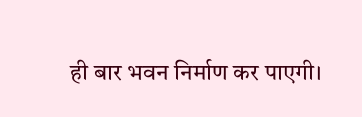ही बार भवन निर्माण कर पाएगी।